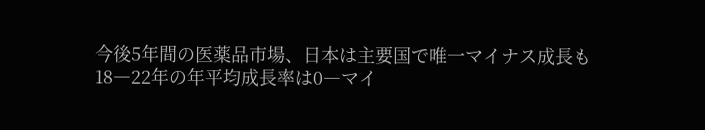今後5年間の医薬品市場、日本は主要国で唯一マイナス成長も
18―22年の年平均成長率は0―マイ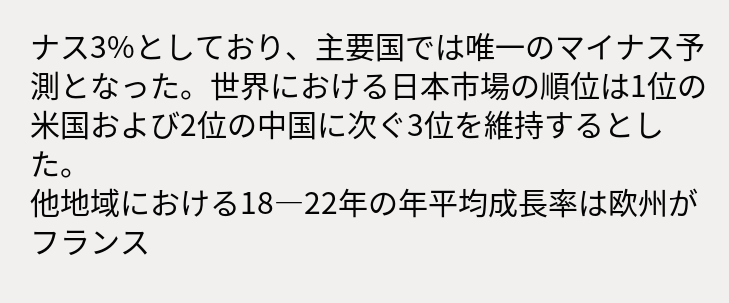ナス3%としており、主要国では唯一のマイナス予測となった。世界における日本市場の順位は1位の米国および2位の中国に次ぐ3位を維持するとした。
他地域における18―22年の年平均成長率は欧州がフランス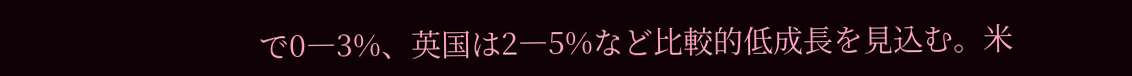で0―3%、英国は2―5%など比較的低成長を見込む。米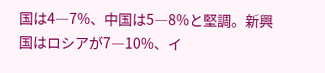国は4―7%、中国は5―8%と堅調。新興国はロシアが7―10%、イ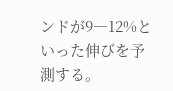ンドが9―12%といった伸びを予測する。